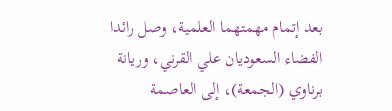بعد إتمام مهمتهما العلمية، وصل رائدا الفضاء السعوديان علي القرني، وريانة برناوي (الجمعة)، إلى العاصمة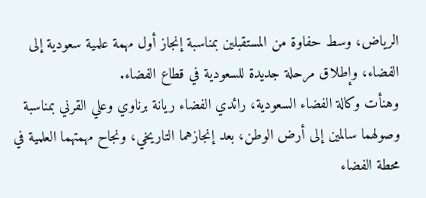الرياض، وسط حفاوة من المستقبلين بمناسبة إنجاز أول مهمة علمية سعودية إلى الفضاء، وإطلاق مرحلة جديدة للسعودية في قطاع الفضاء.
وهنأت وكالة الفضاء السعودية، رائدي الفضاء ريانة برناوي وعلي القرني بمناسبة وصولهما سالمين إلى أرض الوطن، بعد إنجازهما التاريخي، ونجاح مهمتهما العلمية في محطة الفضاء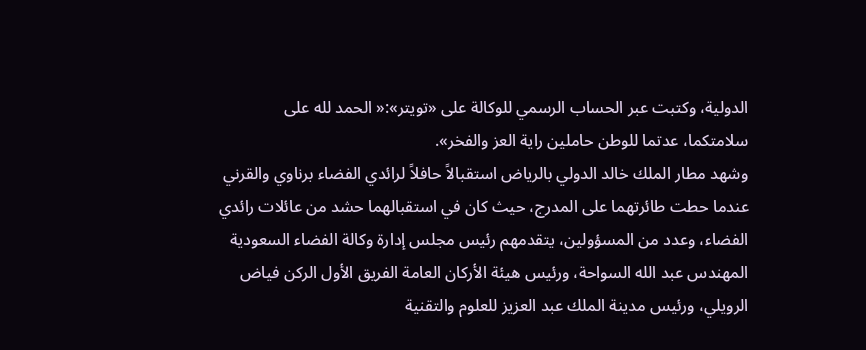الدولية، وكتبت عبر الحساب الرسمي للوكالة على «تويتر»:« الحمد لله على سلامتكما، عدتما للوطن حاملين راية العز والفخر».
وشهد مطار الملك خالد الدولي بالرياض استقبالاً حافلاً لرائدي الفضاء برناوي والقرني عندما حطت طائرتهما على المدرج، حيث كان في استقبالهما حشد من عائلات رائدي الفضاء، وعدد من المسؤولين، يتقدمهم رئيس مجلس إدارة وكالة الفضاء السعودية المهندس عبد الله السواحة، ورئيس هيئة الأركان العامة الفريق الأول الركن فياض الرويلي، ورئيس مدينة الملك عبد العزيز للعلوم والتقنية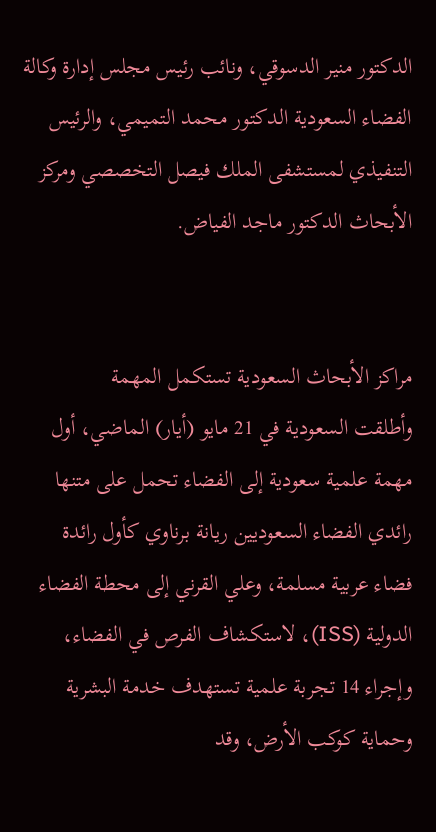الدكتور منير الدسوقي، ونائب رئيس مجلس إدارة وكالة الفضاء السعودية الدكتور محمد التميمي، والرئيس التنفيذي لمستشفى الملك فيصل التخصصي ومركز الأبحاث الدكتور ماجد الفياض.


مراكز الأبحاث السعودية تستكمل المهمة
وأطلقت السعودية في 21 مايو (أيار) الماضي، أول مهمة علمية سعودية إلى الفضاء تحمل على متنها رائدي الفضاء السعوديين ريانة برناوي كأول رائدة فضاء عربية مسلمة، وعلي القرني إلى محطة الفضاء الدولية (ISS)، لاستكشاف الفرص في الفضاء، وإجراء 14 تجربة علمية تستهدف خدمة البشرية وحماية كوكب الأرض، وقد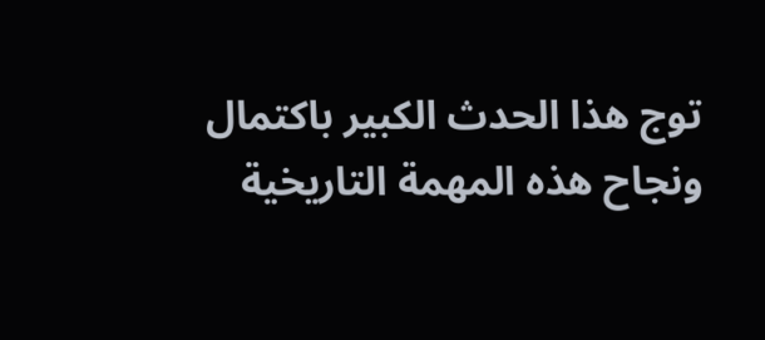توج هذا الحدث الكبير باكتمال ونجاح هذه المهمة التاريخية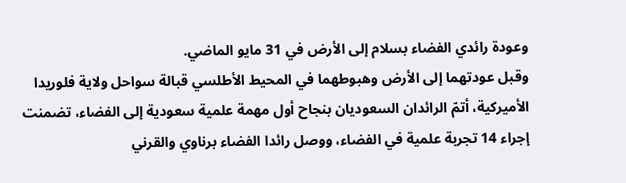وعودة رائدي الفضاء بسلام إلى الأرض في 31 مايو الماضي.
وقبل عودتهما إلى الأرض وهبوطهما في المحيط الأطلسي قبالة سواحل ولاية فلوريدا الأميركية، أتمّ الرائدان السعوديان بنجاح أول مهمة علمية سعودية إلى الفضاء، تضمنت إجراء 14 تجربة علمية في الفضاء، ووصل رائدا الفضاء برناوي والقرني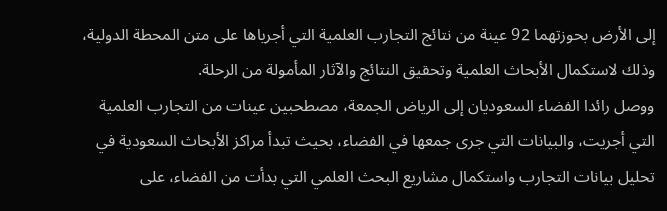إلى الأرض بحوزتهما 92 عينة من نتائج التجارب العلمية التي أجرياها على متن المحطة الدولية، وذلك لاستكمال الأبحاث العلمية وتحقيق النتائج والآثار المأمولة من الرحلة.
ووصل رائدا الفضاء السعوديان إلى الرياض الجمعة، مصطحبين عينات من التجارب العلمية التي أجريت، والبيانات التي جرى جمعها في الفضاء، بحيث تبدأ مراكز الأبحاث السعودية في تحليل بيانات التجارب واستكمال مشاريع البحث العلمي التي بدأت من الفضاء، على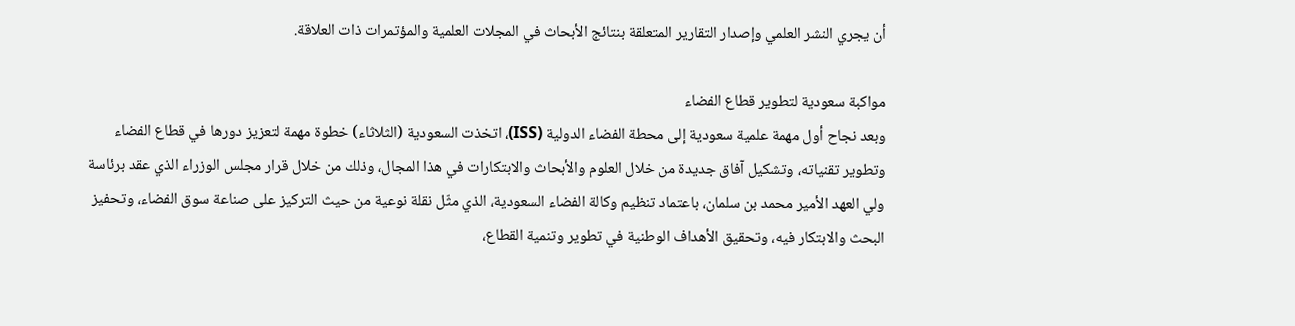أن يجري النشر العلمي وإصدار التقارير المتعلقة بنتائج الأبحاث في المجلات العلمية والمؤتمرات ذات العلاقة.

مواكبة سعودية لتطوير قطاع الفضاء
وبعد نجاح أول مهمة علمية سعودية إلى محطة الفضاء الدولية (ISS)، اتخذت السعودية (الثلاثاء) خطوة مهمة لتعزيز دورها في قطاع الفضاء وتطوير تقنياته، وتشكيل آفاق جديدة من خلال العلوم والأبحاث والابتكارات في هذا المجال، وذلك من خلال قرار مجلس الوزراء الذي عقد برئاسة ولي العهد الأمير محمد بن سلمان، باعتماد تنظيم وكالة الفضاء السعودية، الذي مثّل نقلة نوعية من حيث التركيز على صناعة سوق الفضاء، وتحفيز البحث والابتكار فيه، وتحقيق الأهداف الوطنية في تطوير وتنمية القطاع،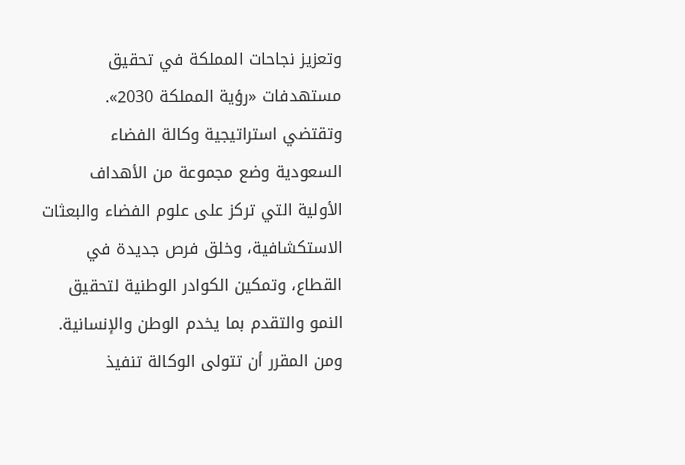وتعزيز نجاحات المملكة في تحقيق مستهدفات «رؤية المملكة 2030».
وتقتضي استراتيجية وكالة الفضاء السعودية وضع مجموعة من الأهداف الأولية التي تركز على علوم الفضاء والبعثات الاستكشافية، وخلق فرص جديدة في القطاع، وتمكين الكوادر الوطنية لتحقيق النمو والتقدم بما يخدم الوطن والإنسانية.
ومن المقرر أن تتولى الوكالة تنفيذ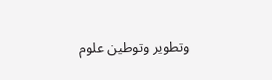وتطوير وتوطين علوم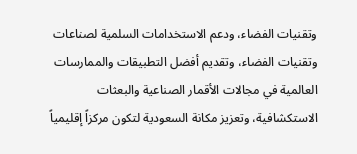وتقنيات الفضاء، ودعم الاستخدامات السلمية لصناعات وتقنيات الفضاء، وتقديم أفضل التطبيقات والممارسات العالمية في مجالات الأقمار الصناعية والبعثات الاستكشافية، وتعزيز مكانة السعودية لتكون مركزاً إقليمياً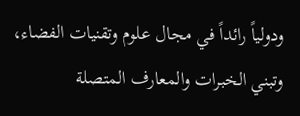ودولياً رائداً في مجال علوم وتقنيات الفضاء، وتبني الخبرات والمعارف المتصلة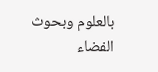بالعلوم وبحوث الفضاء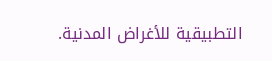التطبيقية للأغراض المدنية.